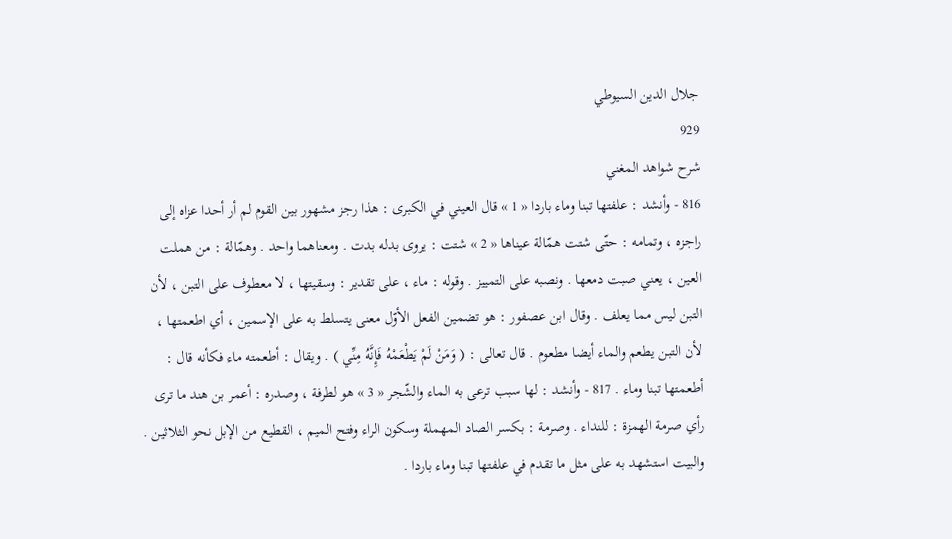جلال الدين السيوطي
929
شرح شواهد المغني
816 - وأنشد : علفتها تبنا وماء باردا « 1 » قال العيني في الكبرى : هذا رجز مشهور بين القوم لم أر أحدا عزاه إلى راجزه ، وتمامه : حتّى شتت همّالة عيناها « 2 » شتت : يروى بدله بدت . ومعناهما واحد . وهمّالة : من هملت العين ، يعني صبت دمعها . ونصبه على التمييز . وقوله : ماء ، على تقدير : وسقيتها ، لا معطوف على التبن ، لأن التبن ليس مما يعلف . وقال ابن عصفور : هو تضمين الفعل الأوّل معنى يتسلط به على الإسمين ، أي اطعمتها ، لأن التبن يطعم والماء أيضا مطعوم . قال تعالى : ( وَمَنْ لَمْ يَطْعَمْهُ فَإِنَّهُ مِنِّي ) . ويقال : أطعمته ماء فكأنه قال : أطعمتها تبنا وماء . 817 - وأنشد : لها سبب ترعى به الماء والشّجر « 3 » هو لطرفة ، وصدره : أعمر بن هند ما ترى رأي صرمة الهمزة : للنداء . وصرمة : بكسر الصاد المهملة وسكون الراء وفتح الميم ، القطيع من الإبل نحو الثلاثين . والبيت استشهد به على مثل ما تقدم في علفتها تبنا وماء باردا .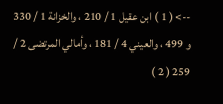--> ( 1 ) ابن عقيل 1 / 210 ، والخزانة 1 / 330 و 499 ، والعيني 4 / 181 ، وأمالي المرتضى 2 / 259 ( 2 )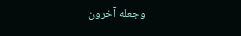وجعله آخرون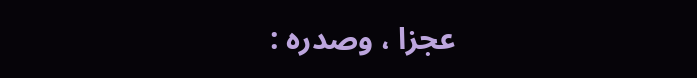عجزا ، وصدره :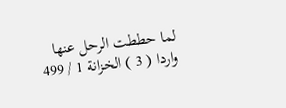لما حططت الرحل عنها واردا ( 3 ) الخزانة 1 / 499